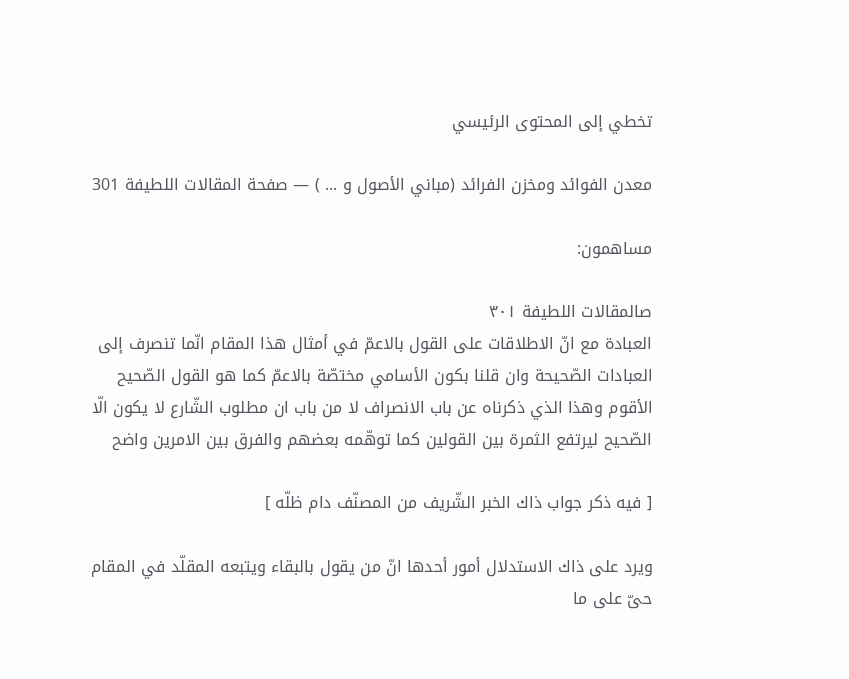تخطي إلى المحتوى الرئيسي

معدن الفوائد ومخزن الفرائد (مباني الأصول و ... ) — صفحة المقالات اللطيفة 301

مساهمون:

صالمقالات اللطيفة ٣٠١
العبادة مع انّ الاطلاقات على القول بالاعمّ في أمثال هذا المقام انّما تنصرف إلى العبادات الصّحيحة وان قلنا بكون الأسامي مختصّة بالاعمّ كما هو القول الصّحيح الأقوم وهذا الذي ذكرناه عن باب الانصراف لا من باب ان مطلوب الشّارع لا يكون الّا الصّحيح ليرتفع الثمرة بين القولين كما توهّمه بعضهم والفرق بين الامرين واضح

[ فيه ذكر جواب ذاك الخبر الشّريف من المصنّف دام ظلّه ]

ويرد على ذاك الاستدلال أمور أحدها انّ من يقول بالبقاء ويتبعه المقلّد في المقام حىّ على ما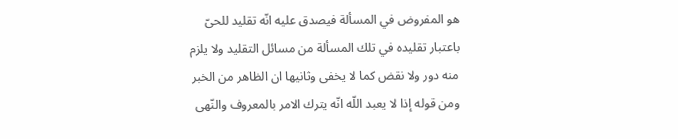هو المفروض في المسألة فيصدق عليه انّه تقليد للحىّ باعتبار تقليده في تلك المسألة من مسائل التقليد ولا يلزم منه دور ولا نقض كما لا يخفى وثانيها ان الظاهر من الخبر ومن قوله إذا لا يعبد اللّه انّه يترك الامر بالمعروف والنّهى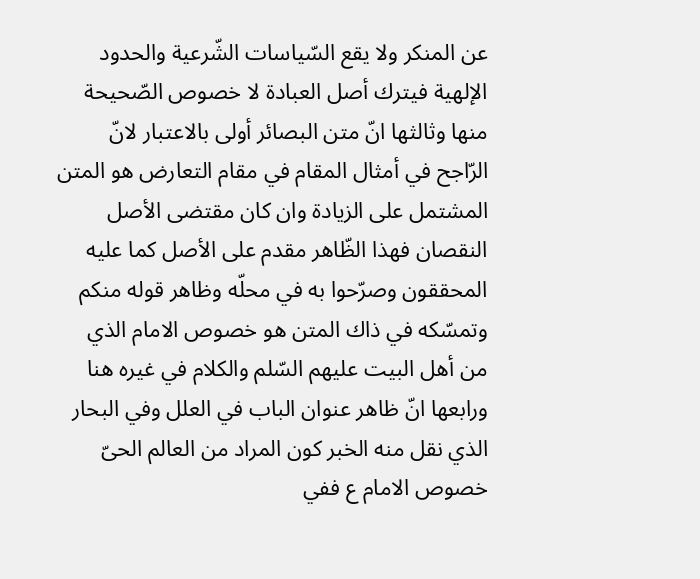عن المنكر ولا يقع السّياسات الشّرعية والحدود الإلهية فيترك أصل العبادة لا خصوص الصّحيحة منها وثالثها انّ متن البصائر أولى بالاعتبار لانّ الرّاجح في أمثال المقام في مقام التعارض هو المتن المشتمل على الزيادة وان كان مقتضى الأصل النقصان فهذا الظّاهر مقدم على الأصل كما عليه المحققون وصرّحوا به في محلّه وظاهر قوله منكم وتمسّكه في ذاك المتن هو خصوص الامام الذي من أهل البيت عليهم السّلم والكلام في غيره هنا ورابعها انّ ظاهر عنوان الباب في العلل وفي البحار الذي نقل منه الخبر كون المراد من العالم الحىّ خصوص الامام ع ففي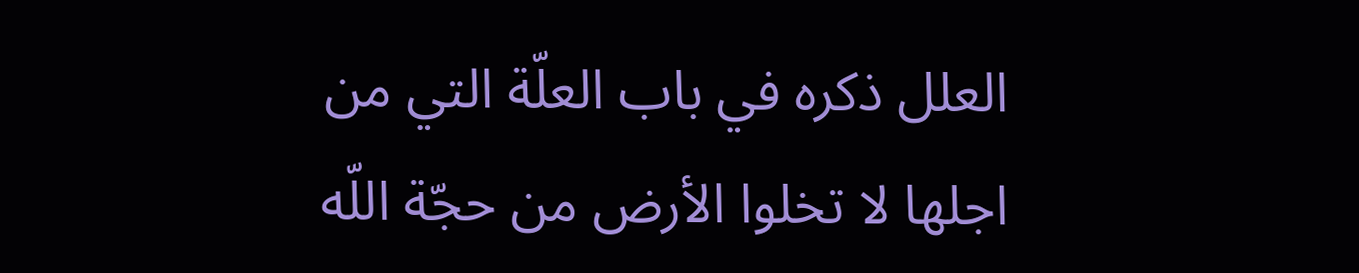العلل ذكره في باب العلّة التي من اجلها لا تخلوا الأرض من حجّة اللّه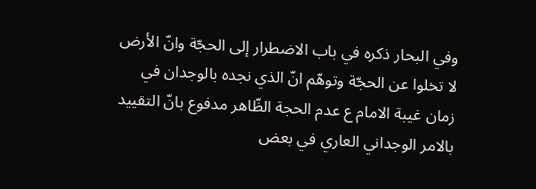وفي البحار ذكره في باب الاضطرار إلى الحجّة وانّ الأرض لا تخلوا عن الحجّة وتوهّم انّ الذي نجده بالوجدان في زمان غيبة الامام ع عدم الحجة الظّاهر مدفوع بانّ التقييد بالامر الوجداني العاري في بعض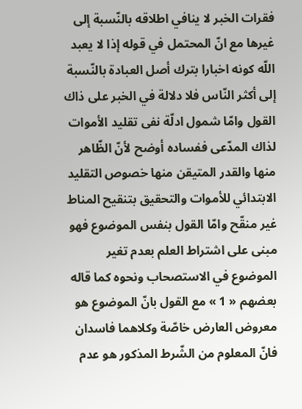فقرات الخبر لا ينافي اطلاقه بالنّسبة إلى غيرها مع انّ المحتمل في قوله إذا لا يعبد اللّه كونه اخبارا بترك أصل العبادة بالنّسبة إلى أكثر النّاس فلا دلالة في الخبر على ذاك القول وامّا شمول ادلّة نفى تقليد الأموات لذاك المدّعى ففساده أوضح لأنّ الظّاهر منها والقدر المتيقن منها خصوص التقليد الابتدائي للأموات والتحقيق بتنقيح المناط غير منقّح وامّا القول بنفس الموضوع فهو مبنى على اشتراط العلم بعدم تغير الموضوع في الاستصحاب ونحوه كما قاله بعضهم « 1 » مع القول بانّ الموضوع هو معروض العارض خاصّة وكلاهما فاسدان فانّ المعلوم من الشّرط المذكور هو عدم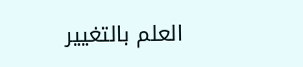العلم بالتغيير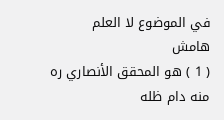في الموضوع لا العلم
هامش
( 1 ) هو المحقق الأنصاري ره منه دام ظله